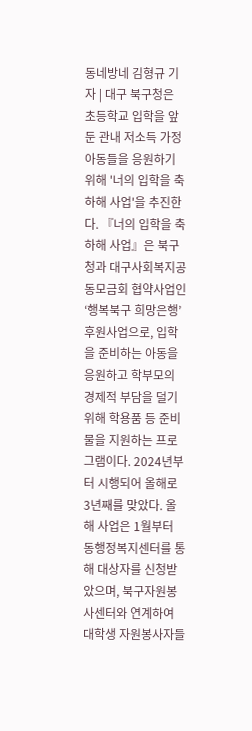동네방네 김형규 기자 | 대구 북구청은 초등학교 입학을 앞둔 관내 저소득 가정 아동들을 응원하기 위해 '너의 입학을 축하해 사업'을 추진한다. 『너의 입학을 축하해 사업』은 북구청과 대구사회복지공동모금회 협약사업인 ‘행복북구 희망은행’ 후원사업으로, 입학을 준비하는 아동을 응원하고 학부모의 경제적 부담을 덜기 위해 학용품 등 준비물을 지원하는 프로그램이다. 2024년부터 시행되어 올해로 3년째를 맞았다. 올해 사업은 1월부터 동행정복지센터를 통해 대상자를 신청받았으며, 북구자원봉사센터와 연계하여 대학생 자원봉사자들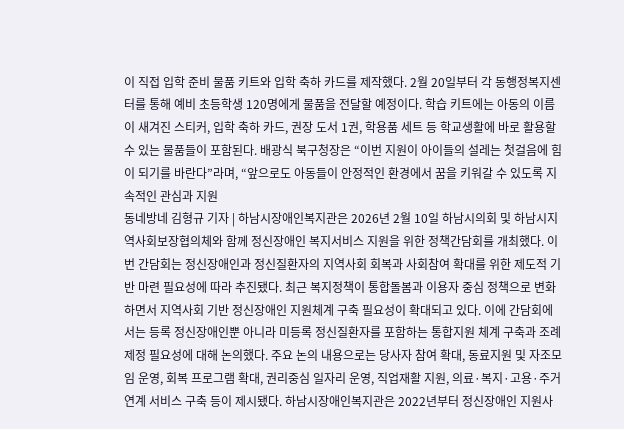이 직접 입학 준비 물품 키트와 입학 축하 카드를 제작했다. 2월 20일부터 각 동행정복지센터를 통해 예비 초등학생 120명에게 물품을 전달할 예정이다. 학습 키트에는 아동의 이름이 새겨진 스티커, 입학 축하 카드, 권장 도서 1권, 학용품 세트 등 학교생활에 바로 활용할 수 있는 물품들이 포함된다. 배광식 북구청장은 “이번 지원이 아이들의 설레는 첫걸음에 힘이 되기를 바란다”라며, “앞으로도 아동들이 안정적인 환경에서 꿈을 키워갈 수 있도록 지속적인 관심과 지원
동네방네 김형규 기자 | 하남시장애인복지관은 2026년 2월 10일 하남시의회 및 하남시지역사회보장협의체와 함께 정신장애인 복지서비스 지원을 위한 정책간담회를 개최했다. 이번 간담회는 정신장애인과 정신질환자의 지역사회 회복과 사회참여 확대를 위한 제도적 기반 마련 필요성에 따라 추진됐다. 최근 복지정책이 통합돌봄과 이용자 중심 정책으로 변화하면서 지역사회 기반 정신장애인 지원체계 구축 필요성이 확대되고 있다. 이에 간담회에서는 등록 정신장애인뿐 아니라 미등록 정신질환자를 포함하는 통합지원 체계 구축과 조례 제정 필요성에 대해 논의했다. 주요 논의 내용으로는 당사자 참여 확대, 동료지원 및 자조모임 운영, 회복 프로그램 확대, 권리중심 일자리 운영, 직업재활 지원, 의료·복지·고용·주거 연계 서비스 구축 등이 제시됐다. 하남시장애인복지관은 2022년부터 정신장애인 지원사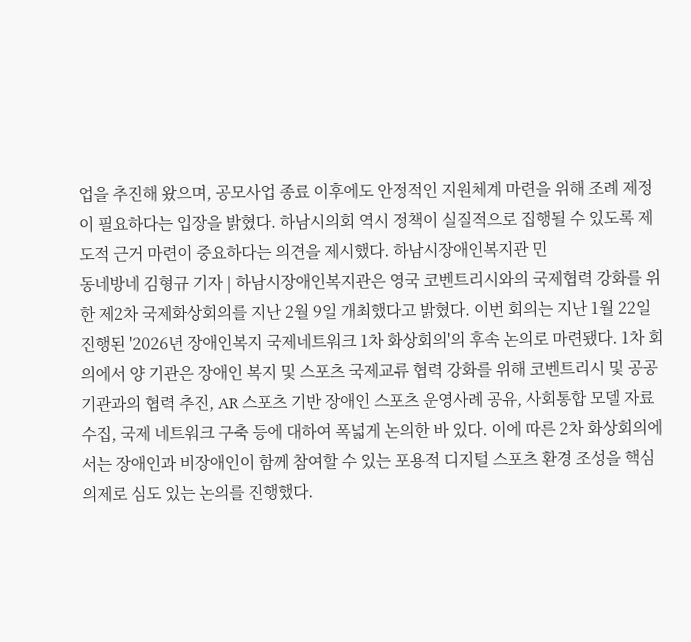업을 추진해 왔으며, 공모사업 종료 이후에도 안정적인 지원체계 마련을 위해 조례 제정이 필요하다는 입장을 밝혔다. 하남시의회 역시 정책이 실질적으로 집행될 수 있도록 제도적 근거 마련이 중요하다는 의견을 제시했다. 하남시장애인복지관 민
동네방네 김형규 기자 | 하남시장애인복지관은 영국 코벤트리시와의 국제협력 강화를 위한 제2차 국제화상회의를 지난 2월 9일 개최했다고 밝혔다. 이번 회의는 지난 1월 22일 진행된 '2026년 장애인복지 국제네트워크 1차 화상회의'의 후속 논의로 마련됐다. 1차 회의에서 양 기관은 장애인 복지 및 스포츠 국제교류 협력 강화를 위해 코벤트리시 및 공공기관과의 협력 추진, AR 스포츠 기반 장애인 스포츠 운영사례 공유, 사회통합 모델 자료 수집, 국제 네트워크 구축 등에 대하여 폭넓게 논의한 바 있다. 이에 따른 2차 화상회의에서는 장애인과 비장애인이 함께 참여할 수 있는 포용적 디지털 스포츠 환경 조성을 핵심 의제로 심도 있는 논의를 진행했다.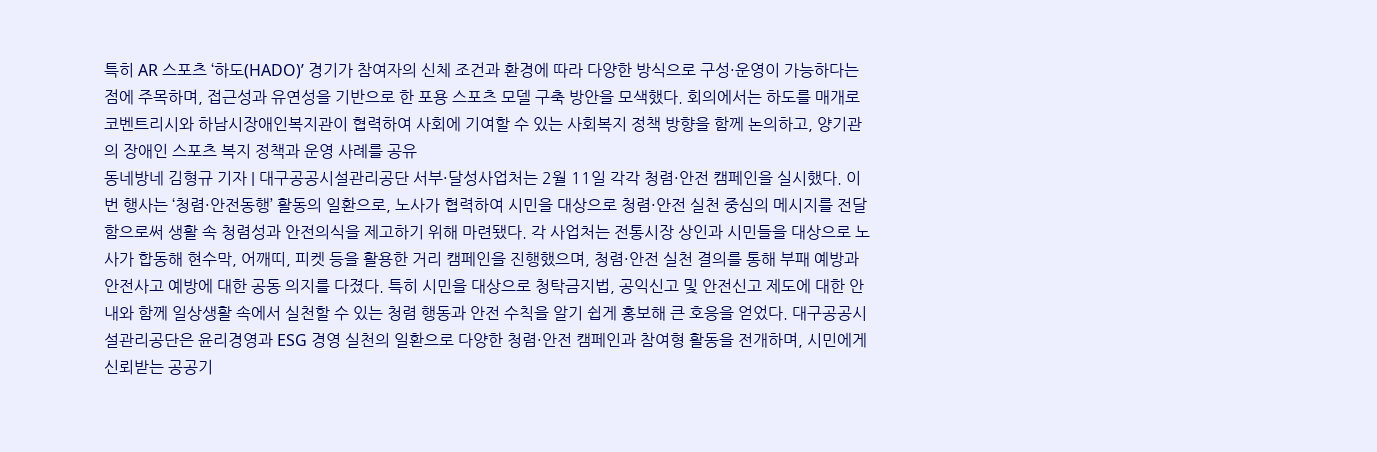특히 AR 스포츠 ‘하도(HADO)’ 경기가 참여자의 신체 조건과 환경에 따라 다양한 방식으로 구성·운영이 가능하다는 점에 주목하며, 접근성과 유연성을 기반으로 한 포용 스포츠 모델 구축 방안을 모색했다. 회의에서는 하도를 매개로 코벤트리시와 하남시장애인복지관이 협력하여 사회에 기여할 수 있는 사회복지 정책 방향을 함께 논의하고, 양기관의 장애인 스포츠 복지 정책과 운영 사례를 공유
동네방네 김형규 기자 | 대구공공시설관리공단 서부·달성사업처는 2월 11일 각각 청렴·안전 캠페인을 실시했다. 이번 행사는 ‘청렴·안전동행’ 활동의 일환으로, 노사가 협력하여 시민을 대상으로 청렴·안전 실천 중심의 메시지를 전달함으로써 생활 속 청렴성과 안전의식을 제고하기 위해 마련됐다. 각 사업처는 전통시장 상인과 시민들을 대상으로 노사가 합동해 현수막, 어깨띠, 피켓 등을 활용한 거리 캠페인을 진행했으며, 청렴·안전 실천 결의를 통해 부패 예방과 안전사고 예방에 대한 공동 의지를 다졌다. 특히 시민을 대상으로 청탁금지법, 공익신고 및 안전신고 제도에 대한 안내와 함께 일상생활 속에서 실천할 수 있는 청렴 행동과 안전 수칙을 알기 쉽게 홍보해 큰 호응을 얻었다. 대구공공시설관리공단은 윤리경영과 ESG 경영 실천의 일환으로 다양한 청렴·안전 캠페인과 참여형 활동을 전개하며, 시민에게 신뢰받는 공공기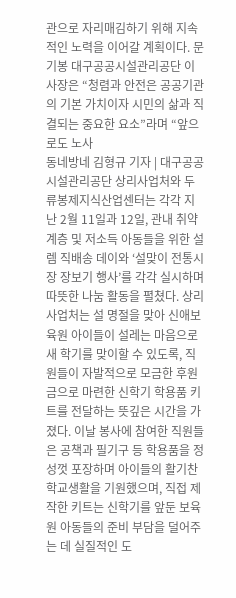관으로 자리매김하기 위해 지속적인 노력을 이어갈 계획이다. 문기봉 대구공공시설관리공단 이사장은 “청렴과 안전은 공공기관의 기본 가치이자 시민의 삶과 직결되는 중요한 요소”라며 “앞으로도 노사
동네방네 김형규 기자 | 대구공공시설관리공단 상리사업처와 두류봉제지식산업센터는 각각 지난 2월 11일과 12일, 관내 취약계층 및 저소득 아동들을 위한 설렘 직배송 데이와 ‘설맞이 전통시장 장보기 행사’를 각각 실시하며 따뜻한 나눔 활동을 펼쳤다. 상리사업처는 설 명절을 맞아 신애보육원 아이들이 설레는 마음으로 새 학기를 맞이할 수 있도록, 직원들이 자발적으로 모금한 후원금으로 마련한 신학기 학용품 키트를 전달하는 뜻깊은 시간을 가졌다. 이날 봉사에 참여한 직원들은 공책과 필기구 등 학용품을 정성껏 포장하며 아이들의 활기찬 학교생활을 기원했으며, 직접 제작한 키트는 신학기를 앞둔 보육원 아동들의 준비 부담을 덜어주는 데 실질적인 도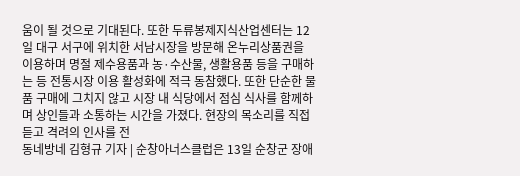움이 될 것으로 기대된다. 또한 두류봉제지식산업센터는 12일 대구 서구에 위치한 서남시장을 방문해 온누리상품권을 이용하며 명절 제수용품과 농·수산물, 생활용품 등을 구매하는 등 전통시장 이용 활성화에 적극 동참했다. 또한 단순한 물품 구매에 그치지 않고 시장 내 식당에서 점심 식사를 함께하며 상인들과 소통하는 시간을 가졌다. 현장의 목소리를 직접 듣고 격려의 인사를 전
동네방네 김형규 기자 | 순창아너스클럽은 13일 순창군 장애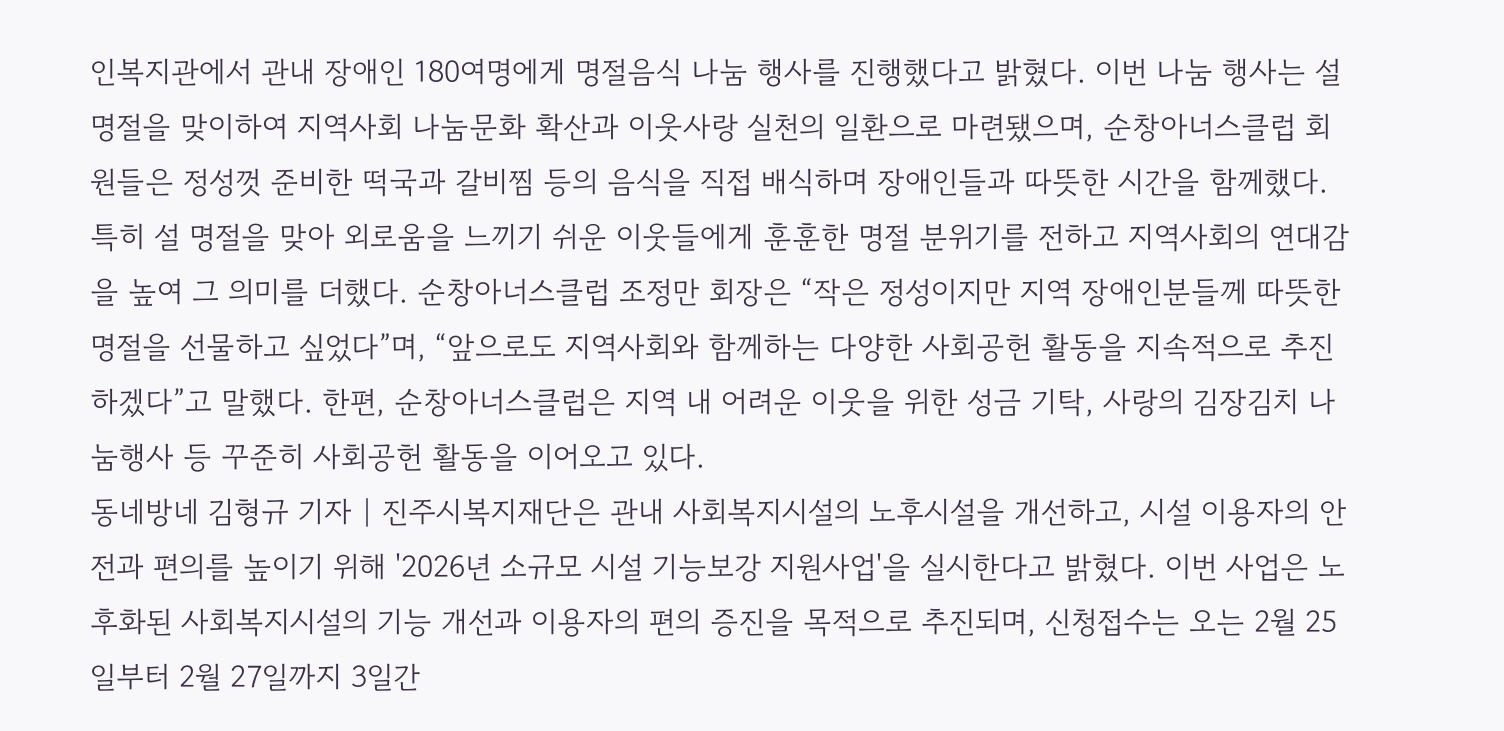인복지관에서 관내 장애인 180여명에게 명절음식 나눔 행사를 진행했다고 밝혔다. 이번 나눔 행사는 설 명절을 맞이하여 지역사회 나눔문화 확산과 이웃사랑 실천의 일환으로 마련됐으며, 순창아너스클럽 회원들은 정성껏 준비한 떡국과 갈비찜 등의 음식을 직접 배식하며 장애인들과 따뜻한 시간을 함께했다. 특히 설 명절을 맞아 외로움을 느끼기 쉬운 이웃들에게 훈훈한 명절 분위기를 전하고 지역사회의 연대감을 높여 그 의미를 더했다. 순창아너스클럽 조정만 회장은 “작은 정성이지만 지역 장애인분들께 따뜻한 명절을 선물하고 싶었다”며, “앞으로도 지역사회와 함께하는 다양한 사회공헌 활동을 지속적으로 추진하겠다”고 말했다. 한편, 순창아너스클럽은 지역 내 어려운 이웃을 위한 성금 기탁, 사랑의 김장김치 나눔행사 등 꾸준히 사회공헌 활동을 이어오고 있다.
동네방네 김형규 기자 | 진주시복지재단은 관내 사회복지시설의 노후시설을 개선하고, 시설 이용자의 안전과 편의를 높이기 위해 '2026년 소규모 시설 기능보강 지원사업'을 실시한다고 밝혔다. 이번 사업은 노후화된 사회복지시설의 기능 개선과 이용자의 편의 증진을 목적으로 추진되며, 신청접수는 오는 2월 25일부터 2월 27일까지 3일간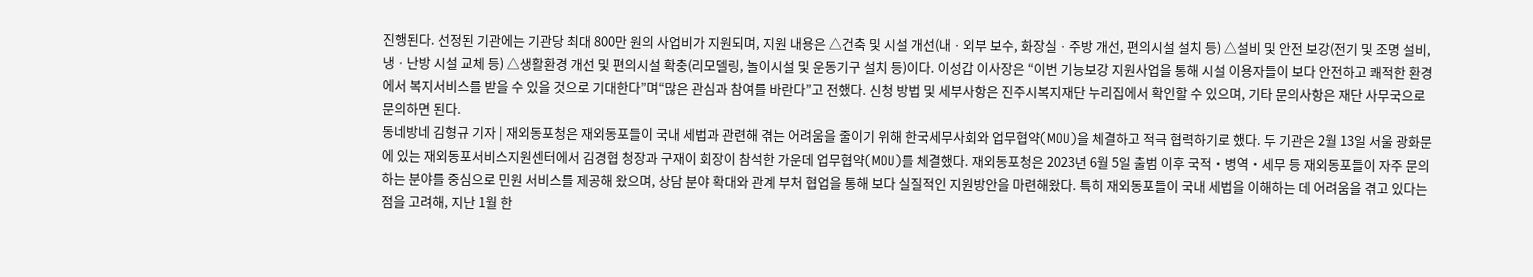진행된다. 선정된 기관에는 기관당 최대 800만 원의 사업비가 지원되며, 지원 내용은 △건축 및 시설 개선(내ㆍ외부 보수, 화장실ㆍ주방 개선, 편의시설 설치 등) △설비 및 안전 보강(전기 및 조명 설비, 냉ㆍ난방 시설 교체 등) △생활환경 개선 및 편의시설 확충(리모델링, 놀이시설 및 운동기구 설치 등)이다. 이성갑 이사장은 “이번 기능보강 지원사업을 통해 시설 이용자들이 보다 안전하고 쾌적한 환경에서 복지서비스를 받을 수 있을 것으로 기대한다”며“많은 관심과 참여를 바란다”고 전했다. 신청 방법 및 세부사항은 진주시복지재단 누리집에서 확인할 수 있으며, 기타 문의사항은 재단 사무국으로 문의하면 된다.
동네방네 김형규 기자 | 재외동포청은 재외동포들이 국내 세법과 관련해 겪는 어려움을 줄이기 위해 한국세무사회와 업무협약(MOU)을 체결하고 적극 협력하기로 했다. 두 기관은 2월 13일 서울 광화문에 있는 재외동포서비스지원센터에서 김경협 청장과 구재이 회장이 참석한 가운데 업무협약(MOU)를 체결했다. 재외동포청은 2023년 6월 5일 출범 이후 국적・병역・세무 등 재외동포들이 자주 문의하는 분야를 중심으로 민원 서비스를 제공해 왔으며, 상담 분야 확대와 관계 부처 협업을 통해 보다 실질적인 지원방안을 마련해왔다. 특히 재외동포들이 국내 세법을 이해하는 데 어려움을 겪고 있다는 점을 고려해, 지난 1월 한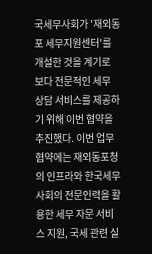국세무사회가 '재외동포 세무지원센터'를 개설한 것을 계기로 보다 전문적인 세무 상담 서비스를 제공하기 위해 이번 협약을 추진했다. 이번 업무협약에는 재외동포청의 인프라와 한국세무사회의 전문인력을 활용한 세무 자문 서비스 지원, 국세 관련 실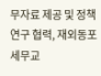무자료 제공 및 정책 연구 협력, 재외동포 세무교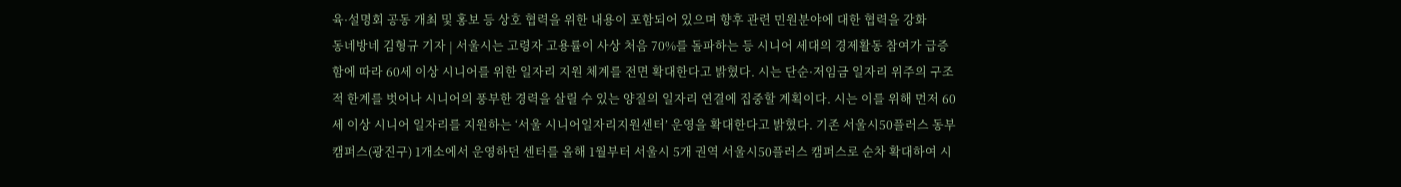육·설명회 공동 개최 및 홍보 등 상호 협력을 위한 내용이 포함되어 있으며 향후 관련 민원분야에 대한 협력을 강화
동네방네 김형규 기자 | 서울시는 고령자 고용률이 사상 처음 70%를 돌파하는 등 시니어 세대의 경제활동 참여가 급증함에 따라 60세 이상 시니어를 위한 일자리 지원 체계를 전면 확대한다고 밝혔다. 시는 단순·저임금 일자리 위주의 구조적 한계를 벗어나 시니어의 풍부한 경력을 살릴 수 있는 양질의 일자리 연결에 집중할 계획이다. 시는 이를 위해 먼저 60세 이상 시니어 일자리를 지원하는 ‘서울 시니어일자리지원센터’ 운영을 확대한다고 밝혔다. 기존 서울시50플러스 동부캠퍼스(광진구) 1개소에서 운영하던 센터를 올해 1월부터 서울시 5개 권역 서울시50플러스 캠퍼스로 순차 확대하여 시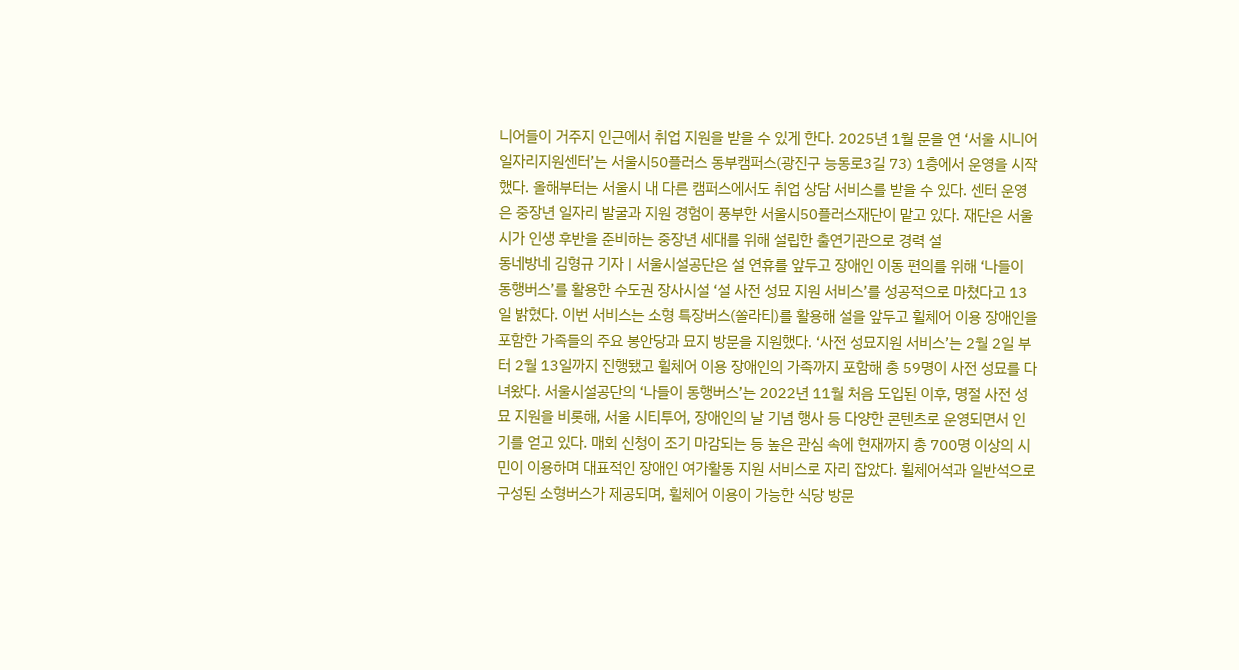니어들이 거주지 인근에서 취업 지원을 받을 수 있게 한다. 2025년 1월 문을 연 ‘서울 시니어일자리지원센터’는 서울시50플러스 동부캠퍼스(광진구 능동로3길 73) 1층에서 운영을 시작했다. 올해부터는 서울시 내 다른 캠퍼스에서도 취업 상담 서비스를 받을 수 있다. 센터 운영은 중장년 일자리 발굴과 지원 경험이 풍부한 서울시50플러스재단이 맡고 있다. 재단은 서울시가 인생 후반을 준비하는 중장년 세대를 위해 설립한 출연기관으로 경력 설
동네방네 김형규 기자 | 서울시설공단은 설 연휴를 앞두고 장애인 이동 편의를 위해 ‘나들이 동행버스’를 활용한 수도권 장사시설 ‘설 사전 성묘 지원 서비스’를 성공적으로 마쳤다고 13일 밝혔다. 이번 서비스는 소형 특장버스(쏠라티)를 활용해 설을 앞두고 휠체어 이용 장애인을 포함한 가족들의 주요 봉안당과 묘지 방문을 지원했다. ‘사전 성묘지원 서비스’는 2월 2일 부터 2월 13일까지 진행됐고 휠체어 이용 장애인의 가족까지 포함해 총 59명이 사전 성묘를 다녀왔다. 서울시설공단의 ‘나들이 동행버스’는 2022년 11월 처음 도입된 이후, 명절 사전 성묘 지원을 비롯해, 서울 시티투어, 장애인의 날 기념 행사 등 다양한 콘텐츠로 운영되면서 인기를 얻고 있다. 매회 신청이 조기 마감되는 등 높은 관심 속에 현재까지 총 700명 이상의 시민이 이용하며 대표적인 장애인 여가활동 지원 서비스로 자리 잡았다. 휠체어석과 일반석으로 구성된 소형버스가 제공되며, 휠체어 이용이 가능한 식당 방문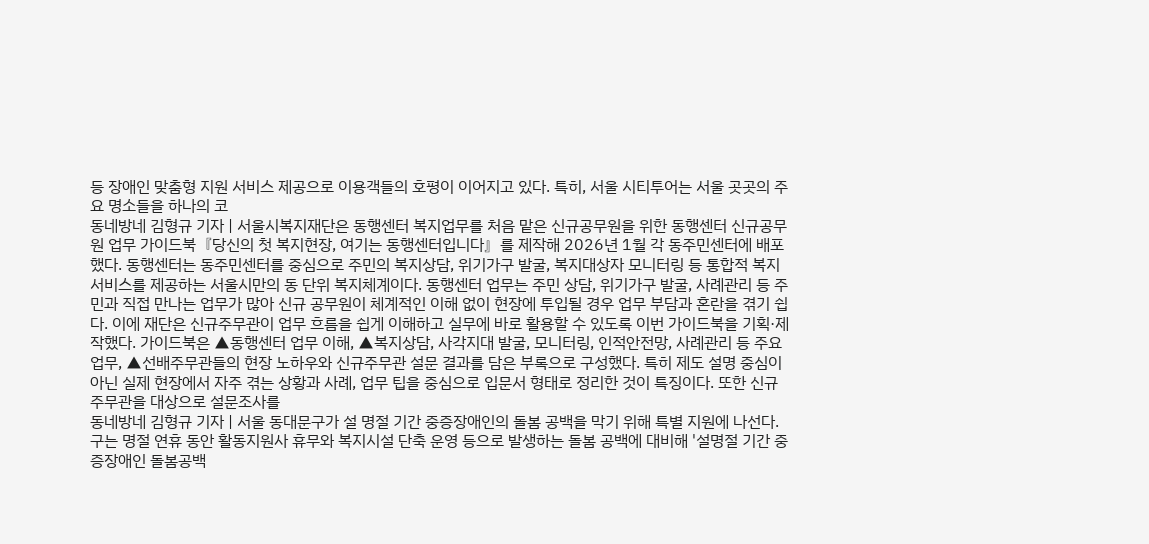등 장애인 맞춤형 지원 서비스 제공으로 이용객들의 호평이 이어지고 있다. 특히, 서울 시티투어는 서울 곳곳의 주요 명소들을 하나의 코
동네방네 김형규 기자 | 서울시복지재단은 동행센터 복지업무를 처음 맡은 신규공무원을 위한 동행센터 신규공무원 업무 가이드북『당신의 첫 복지현장, 여기는 동행센터입니다』를 제작해 2026년 1월 각 동주민센터에 배포했다. 동행센터는 동주민센터를 중심으로 주민의 복지상담, 위기가구 발굴, 복지대상자 모니터링 등 통합적 복지서비스를 제공하는 서울시만의 동 단위 복지체계이다. 동행센터 업무는 주민 상담, 위기가구 발굴, 사례관리 등 주민과 직접 만나는 업무가 많아 신규 공무원이 체계적인 이해 없이 현장에 투입될 경우 업무 부담과 혼란을 겪기 쉽다. 이에 재단은 신규주무관이 업무 흐름을 쉽게 이해하고 실무에 바로 활용할 수 있도록 이번 가이드북을 기획·제작했다. 가이드북은 ▲동행센터 업무 이해, ▲복지상담, 사각지대 발굴, 모니터링, 인적안전망, 사례관리 등 주요 업무, ▲선배주무관들의 현장 노하우와 신규주무관 설문 결과를 담은 부록으로 구성했다. 특히 제도 설명 중심이 아닌 실제 현장에서 자주 겪는 상황과 사례, 업무 팁을 중심으로 입문서 형태로 정리한 것이 특징이다. 또한 신규주무관을 대상으로 설문조사를
동네방네 김형규 기자 | 서울 동대문구가 설 명절 기간 중증장애인의 돌봄 공백을 막기 위해 특별 지원에 나선다. 구는 명절 연휴 동안 활동지원사 휴무와 복지시설 단축 운영 등으로 발생하는 돌봄 공백에 대비해 '설명절 기간 중증장애인 돌봄공백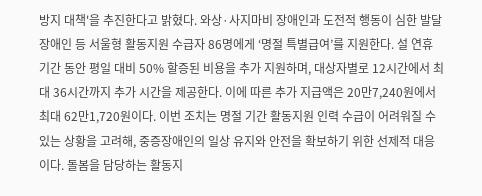방지 대책'을 추진한다고 밝혔다. 와상·사지마비 장애인과 도전적 행동이 심한 발달장애인 등 서울형 활동지원 수급자 86명에게 ‘명절 특별급여’를 지원한다. 설 연휴 기간 동안 평일 대비 50% 할증된 비용을 추가 지원하며, 대상자별로 12시간에서 최대 36시간까지 추가 시간을 제공한다. 이에 따른 추가 지급액은 20만7,240원에서 최대 62만1,720원이다. 이번 조치는 명절 기간 활동지원 인력 수급이 어려워질 수 있는 상황을 고려해, 중증장애인의 일상 유지와 안전을 확보하기 위한 선제적 대응이다. 돌봄을 담당하는 활동지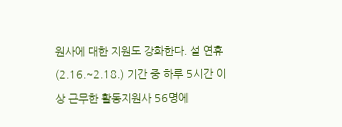원사에 대한 지원도 강화한다. 설 연휴(2.16.~2.18.) 기간 중 하루 5시간 이상 근무한 활동지원사 56명에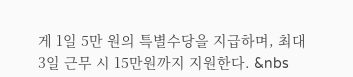게 1일 5만 원의 특별수당을 지급하며, 최대 3일 근무 시 15만원까지 지원한다. &nbs